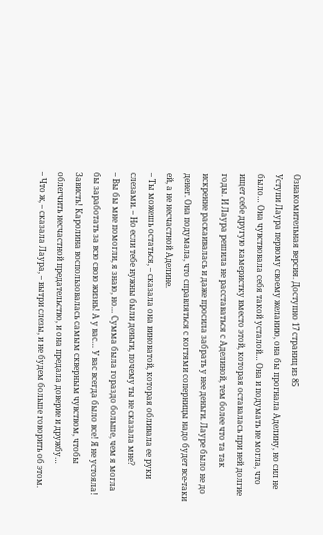Ознакомительная версия. Доступно 17 страниц из 85
Уступи Лаура первому своему желанию, она бы прогнала Аделину, но сил не было… Она чувствовала себя такой усталой… Она и подумать не могла, что ищет себе другую камеристку вместо этой, которая оставалась при ней долгие годы. И Лаура решила не расставаться с Аделиной, тем более что та так искренне раскаивалась и даже просила забрать у нее деньги. Лауре было не до денег. Она подумала, что справляться с когтями соперницы надо будет все-таки ей, а не несчастной Аделине.
– Ты можешь остаться, – сказала она виноватой, которая обливала ее руки слезами. – Но если тебе нужны были деньги, почему ты не сказала мне?
– Вы бы мне помогли, я знаю, но… Сумма была гораздо больше, чем я могла бы заработать за всю свою жизнь! А у вас… У вас всегда было все! Я не устояла!
Зависть! Каролина воспользовалась самым скверным чувством, чтобы облегчить несчастной предательство, и она предала доверие и дружбу…
– Что ж, – сказала Лаура, – вытри слезы, и не будем больше говорить об этом.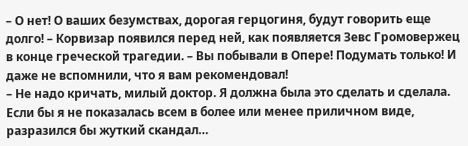– О нет! О ваших безумствах, дорогая герцогиня, будут говорить еще долго! – Корвизар появился перед ней, как появляется Зевс Громовержец в конце греческой трагедии. – Вы побывали в Опере! Подумать только! И даже не вспомнили, что я вам рекомендовал!
– Не надо кричать, милый доктор. Я должна была это сделать и сделала. Если бы я не показалась всем в более или менее приличном виде, разразился бы жуткий скандал…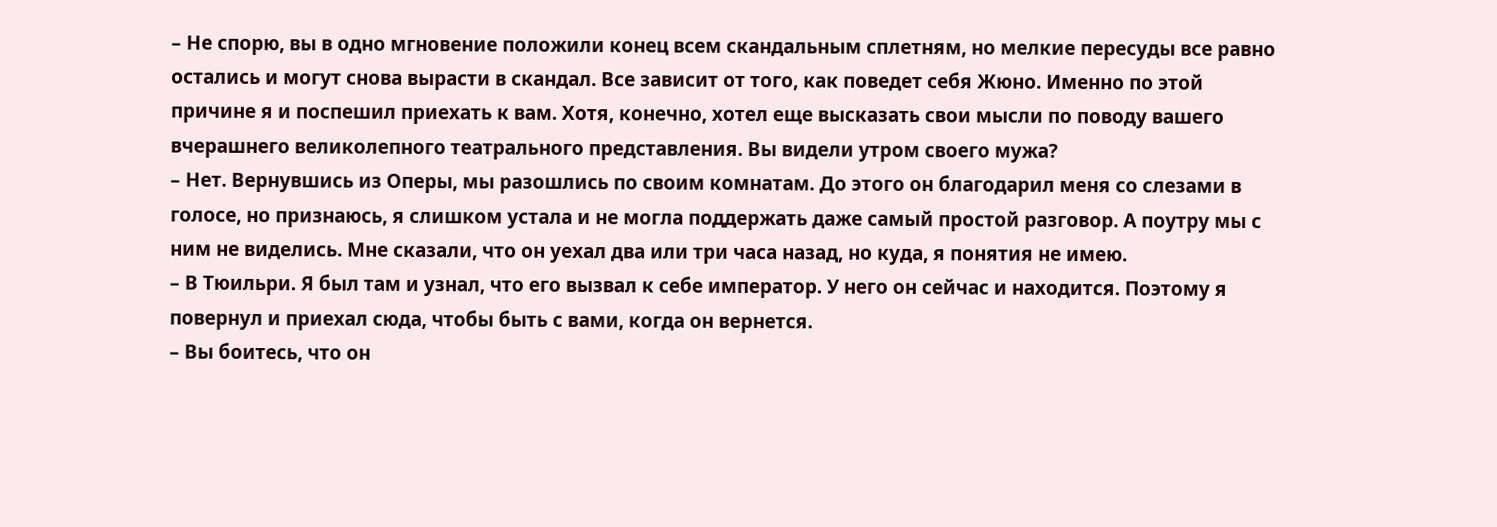– Не спорю, вы в одно мгновение положили конец всем скандальным сплетням, но мелкие пересуды все равно остались и могут снова вырасти в скандал. Все зависит от того, как поведет себя Жюно. Именно по этой причине я и поспешил приехать к вам. Хотя, конечно, хотел еще высказать свои мысли по поводу вашего вчерашнего великолепного театрального представления. Вы видели утром своего мужа?
– Нет. Вернувшись из Оперы, мы разошлись по своим комнатам. До этого он благодарил меня со слезами в голосе, но признаюсь, я слишком устала и не могла поддержать даже самый простой разговор. А поутру мы с ним не виделись. Мне сказали, что он уехал два или три часа назад, но куда, я понятия не имею.
– В Тюильри. Я был там и узнал, что его вызвал к себе император. У него он сейчас и находится. Поэтому я повернул и приехал сюда, чтобы быть с вами, когда он вернется.
– Вы боитесь, что он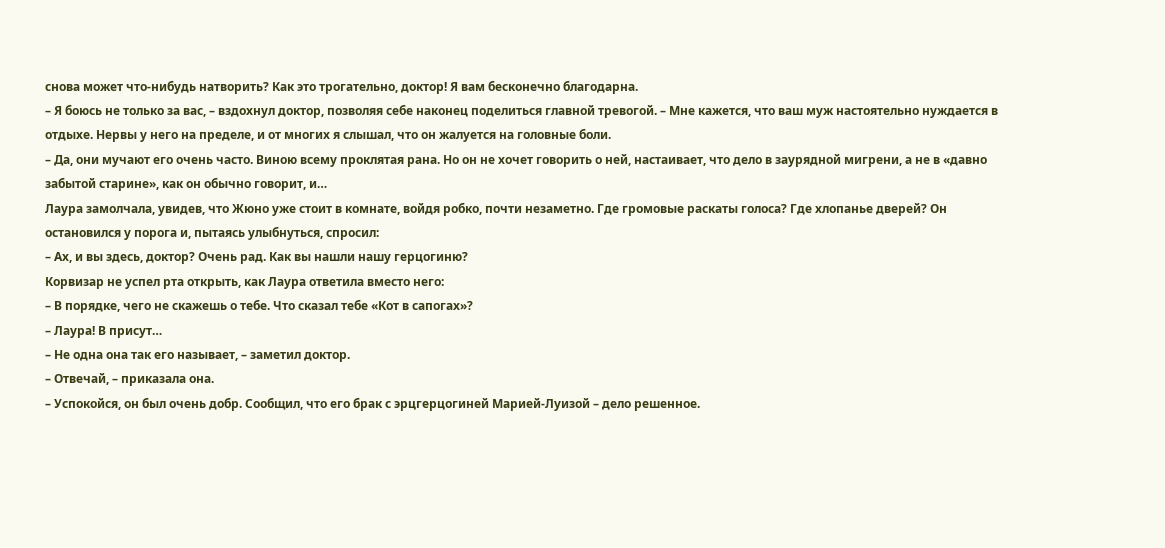снова может что-нибудь натворить? Как это трогательно, доктор! Я вам бесконечно благодарна.
– Я боюсь не только за вас, – вздохнул доктор, позволяя себе наконец поделиться главной тревогой. – Мне кажется, что ваш муж настоятельно нуждается в отдыхе. Нервы у него на пределе, и от многих я слышал, что он жалуется на головные боли.
– Да, они мучают его очень часто. Виною всему проклятая рана. Но он не хочет говорить о ней, настаивает, что дело в заурядной мигрени, а не в «давно забытой старине», как он обычно говорит, и…
Лаура замолчала, увидев, что Жюно уже стоит в комнате, войдя робко, почти незаметно. Где громовые раскаты голоса? Где хлопанье дверей? Он остановился у порога и, пытаясь улыбнуться, спросил:
– Ах, и вы здесь, доктор? Очень рад. Как вы нашли нашу герцогиню?
Корвизар не успел рта открыть, как Лаура ответила вместо него:
– В порядке, чего не скажешь о тебе. Что сказал тебе «Кот в сапогах»?
– Лаура! В присут…
– Не одна она так его называет, – заметил доктор.
– Отвечай, – приказала она.
– Успокойся, он был очень добр. Сообщил, что его брак с эрцгерцогиней Марией-Луизой – дело решенное.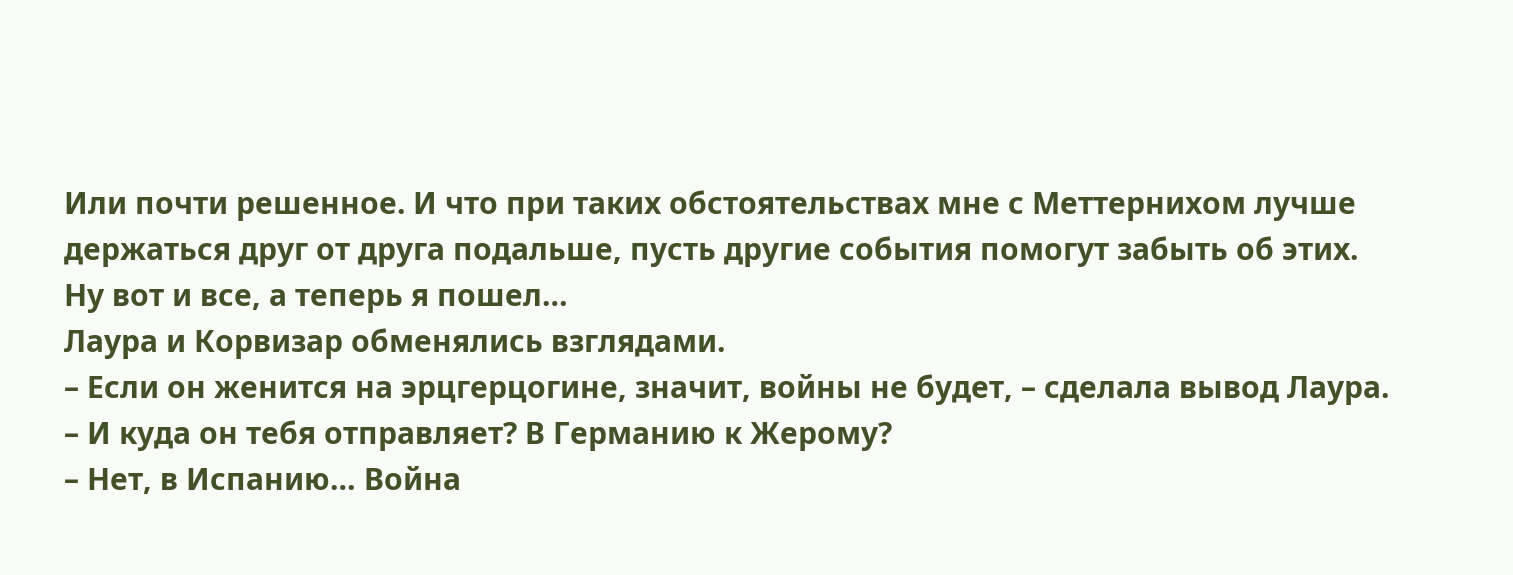Или почти решенное. И что при таких обстоятельствах мне с Меттернихом лучше держаться друг от друга подальше, пусть другие события помогут забыть об этих. Ну вот и все, а теперь я пошел…
Лаура и Корвизар обменялись взглядами.
– Если он женится на эрцгерцогине, значит, войны не будет, – сделала вывод Лаура. – И куда он тебя отправляет? В Германию к Жерому?
– Нет, в Испанию… Война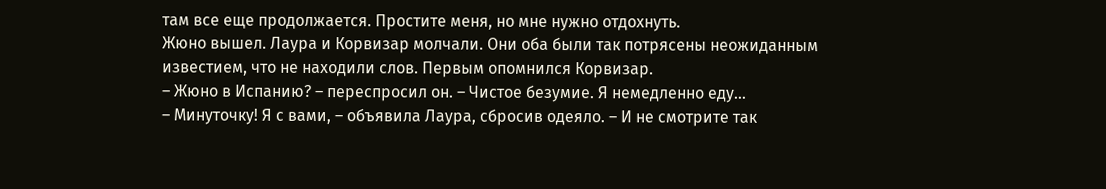там все еще продолжается. Простите меня, но мне нужно отдохнуть.
Жюно вышел. Лаура и Корвизар молчали. Они оба были так потрясены неожиданным известием, что не находили слов. Первым опомнился Корвизар.
– Жюно в Испанию? – переспросил он. – Чистое безумие. Я немедленно еду…
– Минуточку! Я с вами, – объявила Лаура, сбросив одеяло. – И не смотрите так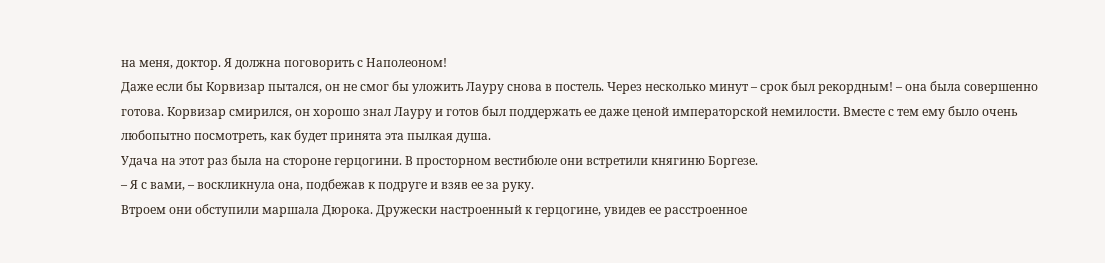на меня, доктор. Я должна поговорить с Наполеоном!
Даже если бы Корвизар пытался, он не смог бы уложить Лауру снова в постель. Через несколько минут – срок был рекордным! – она была совершенно готова. Корвизар смирился, он хорошо знал Лауру и готов был поддержать ее даже ценой императорской немилости. Вместе с тем ему было очень любопытно посмотреть, как будет принята эта пылкая душа.
Удача на этот раз была на стороне герцогини. В просторном вестибюле они встретили княгиню Боргезе.
– Я с вами, – воскликнула она, подбежав к подруге и взяв ее за руку.
Втроем они обступили маршала Дюрока. Дружески настроенный к герцогине, увидев ее расстроенное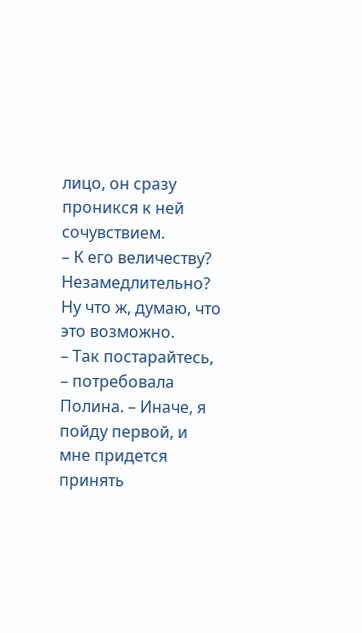лицо, он сразу проникся к ней сочувствием.
– К его величеству? Незамедлительно? Ну что ж, думаю, что это возможно.
– Так постарайтесь, – потребовала Полина. – Иначе, я пойду первой, и мне придется принять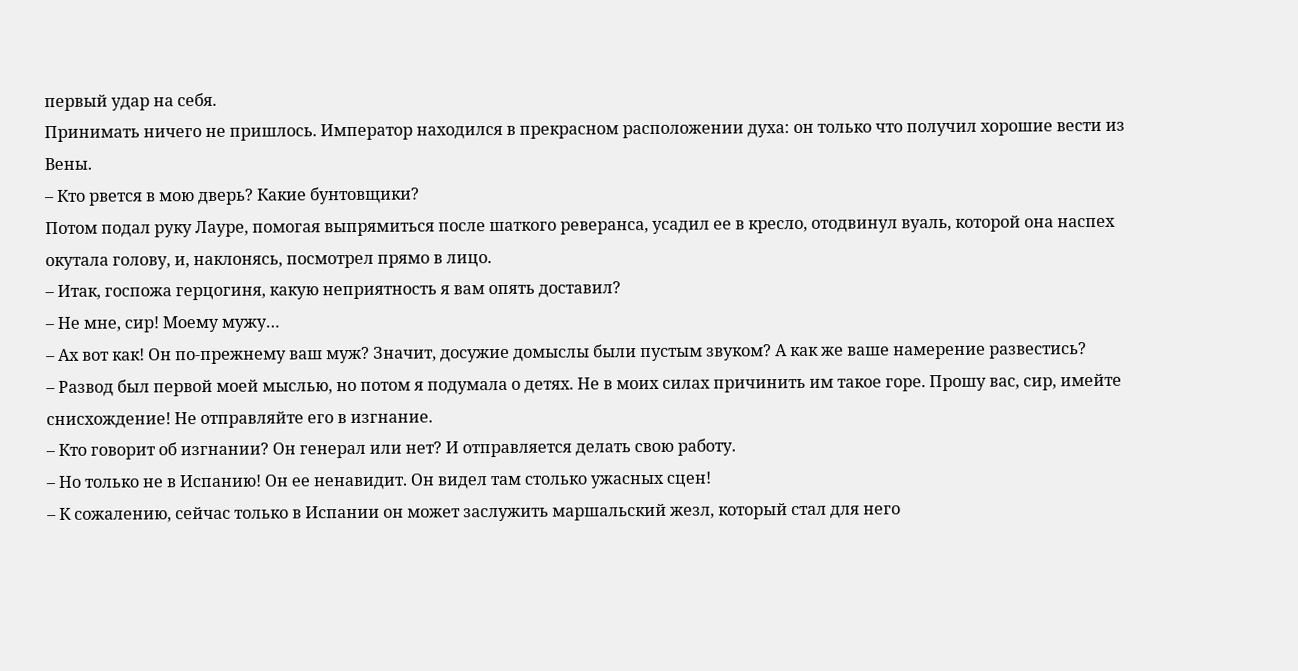первый удар на себя.
Принимать ничего не пришлось. Император находился в прекрасном расположении духа: он только что получил хорошие вести из Вены.
– Кто рвется в мою дверь? Какие бунтовщики?
Потом подал руку Лауре, помогая выпрямиться после шаткого реверанса, усадил ее в кресло, отодвинул вуаль, которой она наспех окутала голову, и, наклонясь, посмотрел прямо в лицо.
– Итак, госпожа герцогиня, какую неприятность я вам опять доставил?
– Не мне, сир! Моему мужу…
– Ах вот как! Он по-прежнему ваш муж? Значит, досужие домыслы были пустым звуком? А как же ваше намерение развестись?
– Развод был первой моей мыслью, но потом я подумала о детях. Не в моих силах причинить им такое горе. Прошу вас, сир, имейте снисхождение! Не отправляйте его в изгнание.
– Кто говорит об изгнании? Он генерал или нет? И отправляется делать свою работу.
– Но только не в Испанию! Он ее ненавидит. Он видел там столько ужасных сцен!
– К сожалению, сейчас только в Испании он может заслужить маршальский жезл, который стал для него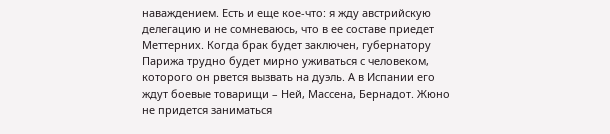наваждением. Есть и еще кое-что: я жду австрийскую делегацию и не сомневаюсь, что в ее составе приедет Меттерних. Когда брак будет заключен, губернатору Парижа трудно будет мирно уживаться с человеком, которого он рвется вызвать на дуэль. А в Испании его ждут боевые товарищи – Ней, Массена, Бернадот. Жюно не придется заниматься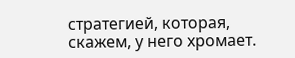стратегией, которая, скажем, у него хромает.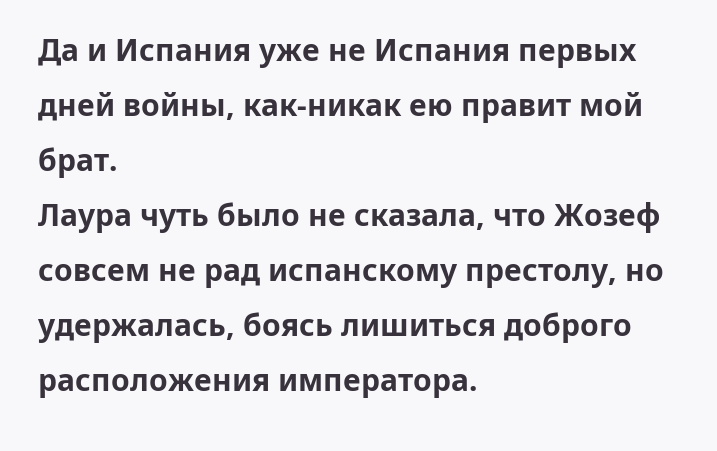Да и Испания уже не Испания первых дней войны, как-никак ею правит мой брат.
Лаура чуть было не сказала, что Жозеф совсем не рад испанскому престолу, но удержалась, боясь лишиться доброго расположения императора.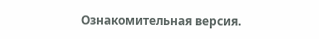Ознакомительная версия.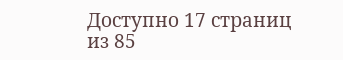Доступно 17 страниц из 85